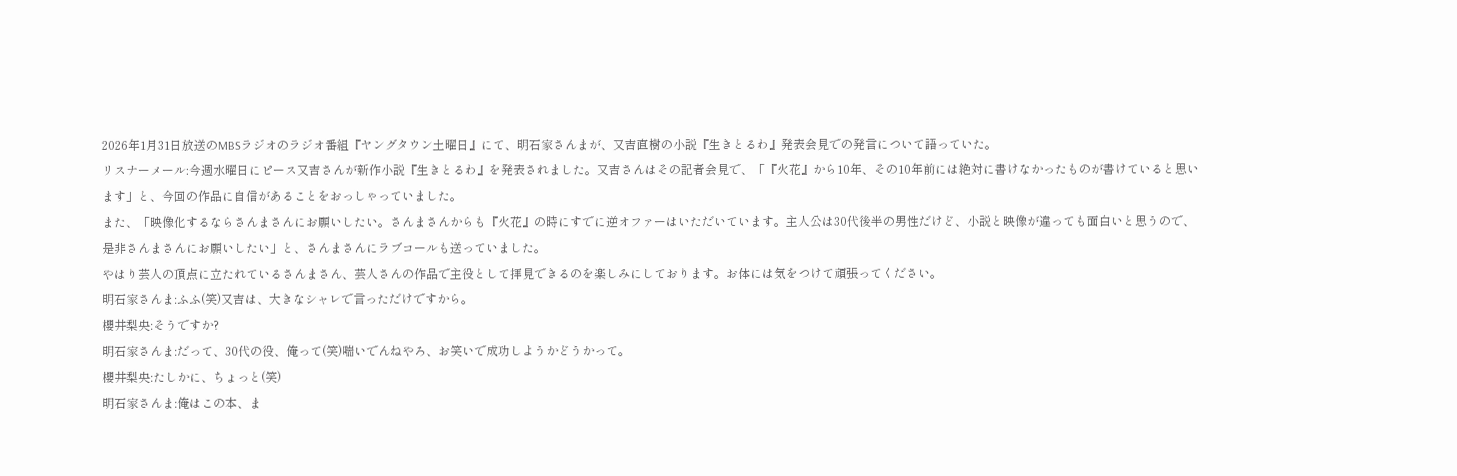2026年1月31日放送のMBSラジオのラジオ番組『ヤングタウン土曜日』にて、明石家さんまが、又吉直樹の小説『生きとるわ』発表会見での発言について語っていた。
リスナーメール:今週水曜日にピース又吉さんが新作小説『生きとるわ』を発表されました。又吉さんはその記者会見で、「『火花』から10年、その10年前には絶対に書けなかったものが書けていると思います」と、今回の作品に自信があることをおっしゃっていました。
また、「映像化するならさんまさんにお願いしたい。さんまさんからも『火花』の時にすでに逆オファーはいただいています。主人公は30代後半の男性だけど、小説と映像が違っても面白いと思うので、是非さんまさんにお願いしたい」と、さんまさんにラブコールも送っていました。
やはり芸人の頂点に立たれているさんまさん、芸人さんの作品で主役として拝見できるのを楽しみにしております。お体には気をつけて頑張ってください。
明石家さんま:ふふ(笑)又吉は、大きなシャレで言っただけですから。
櫻井梨央:そうですか?
明石家さんま:だって、30代の役、俺って(笑)喘いでんねやろ、お笑いで成功しようかどうかって。
櫻井梨央:たしかに、ちょっと(笑)
明石家さんま:俺はこの本、ま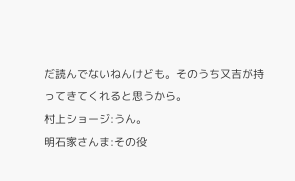だ読んでないねんけども。そのうち又吉が持ってきてくれると思うから。
村上ショージ:うん。
明石家さんま:その役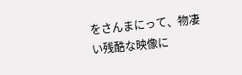をさんまにって、物凄い残酷な映像に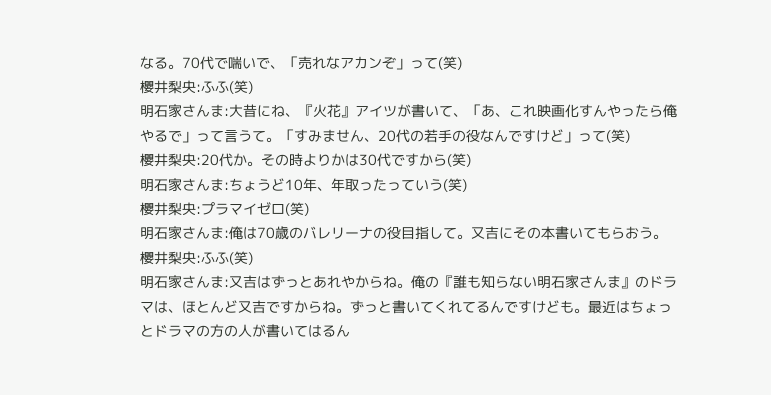なる。70代で喘いで、「売れなアカンぞ」って(笑)
櫻井梨央:ふふ(笑)
明石家さんま:大昔にね、『火花』アイツが書いて、「あ、これ映画化すんやったら俺やるで」って言うて。「すみません、20代の若手の役なんですけど」って(笑)
櫻井梨央:20代か。その時よりかは30代ですから(笑)
明石家さんま:ちょうど10年、年取ったっていう(笑)
櫻井梨央:プラマイゼロ(笑)
明石家さんま:俺は70歳のバレリーナの役目指して。又吉にその本書いてもらおう。
櫻井梨央:ふふ(笑)
明石家さんま:又吉はずっとあれやからね。俺の『誰も知らない明石家さんま』のドラマは、ほとんど又吉ですからね。ずっと書いてくれてるんですけども。最近はちょっとドラマの方の人が書いてはるん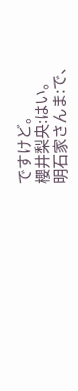ですけど。
櫻井梨央:はい。
明石家さんま:で、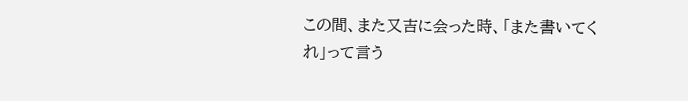この間、また又吉に会った時、「また書いてくれ」って言う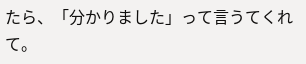たら、「分かりました」って言うてくれて。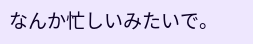なんか忙しいみたいで。